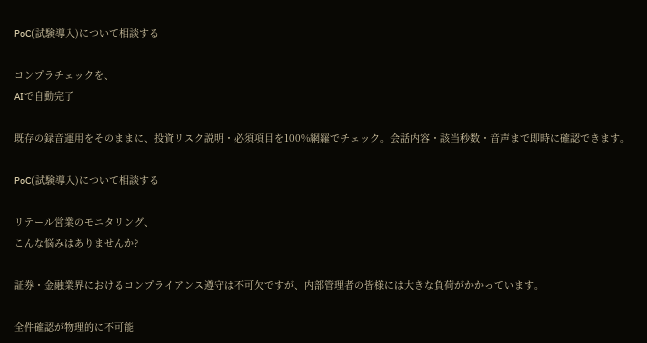PoC(試験導入)について相談する

コンプラチェックを、
AIで自動完了

既存の録音運用をそのままに、投資リスク説明・必須項目を100%網羅でチェック。会話内容・該当秒数・音声まで即時に確認できます。

PoC(試験導入)について相談する

リテール営業のモニタリング、
こんな悩みはありませんか?

証券・金融業界におけるコンプライアンス遵守は不可欠ですが、内部管理者の皆様には大きな負荷がかかっています。

全件確認が物理的に不可能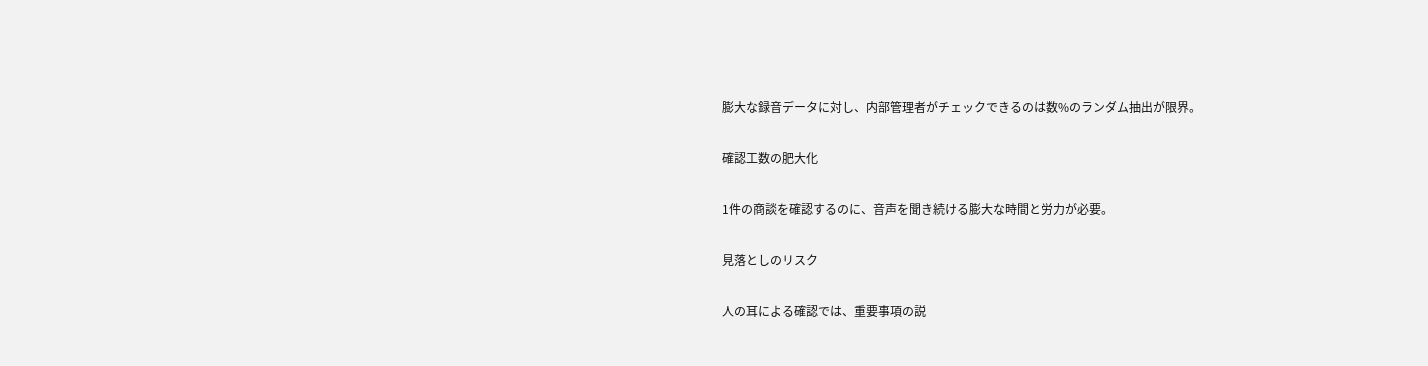膨大な録音データに対し、内部管理者がチェックできるのは数%のランダム抽出が限界。

確認工数の肥大化

1件の商談を確認するのに、音声を聞き続ける膨大な時間と労力が必要。

見落としのリスク

人の耳による確認では、重要事項の説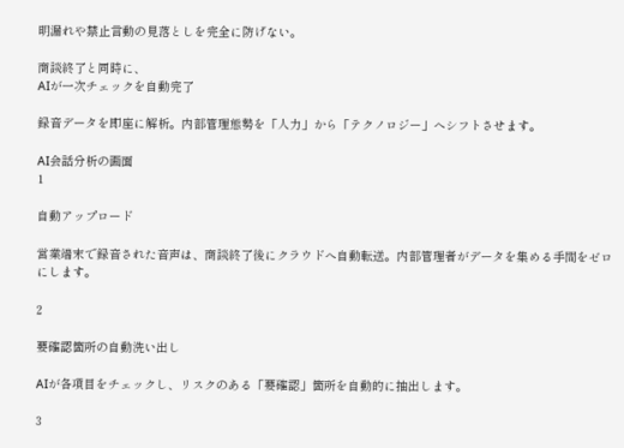明漏れや禁止言動の見落としを完全に防げない。

商談終了と同時に、
AIが一次チェックを自動完了

録音データを即座に解析。内部管理態勢を「人力」から「テクノロジー」へシフトさせます。

AI会話分析の画面
1

自動アップロード

営業端末で録音された音声は、商談終了後にクラウドへ自動転送。内部管理者がデータを集める手間をゼロにします。

2

要確認箇所の自動洗い出し

AIが各項目をチェックし、リスクのある「要確認」箇所を自動的に抽出します。

3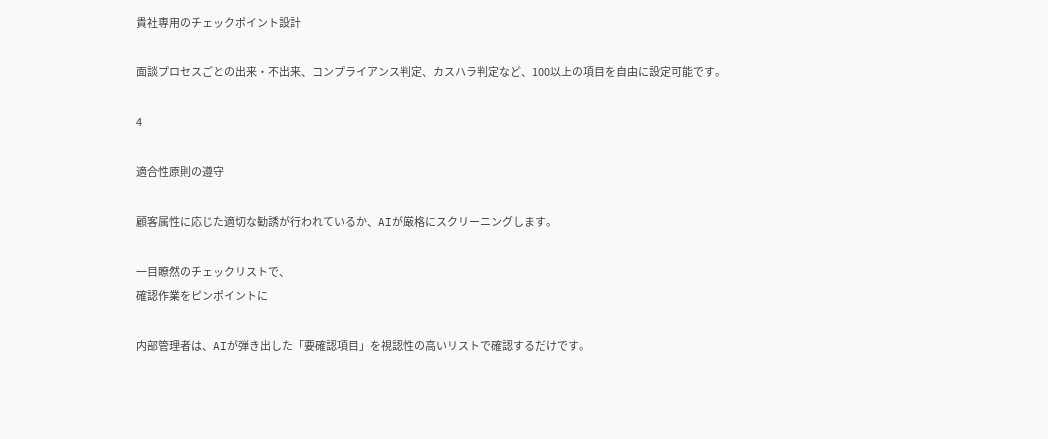貴社専用のチェックポイント設計

面談プロセスごとの出来・不出来、コンプライアンス判定、カスハラ判定など、100以上の項目を自由に設定可能です。

4

適合性原則の遵守

顧客属性に応じた適切な勧誘が行われているか、AIが厳格にスクリーニングします。

一目瞭然のチェックリストで、
確認作業をピンポイントに

内部管理者は、AIが弾き出した「要確認項目」を視認性の高いリストで確認するだけです。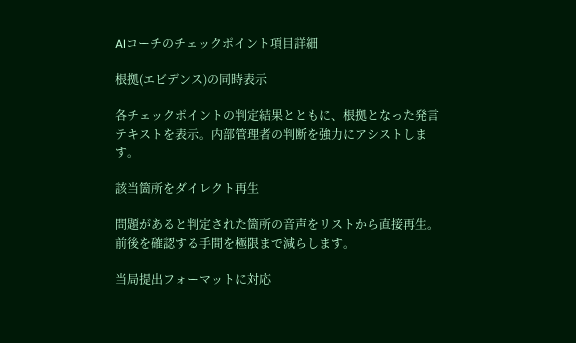AIコーチのチェックポイント項目詳細

根拠(エビデンス)の同時表示

各チェックポイントの判定結果とともに、根拠となった発言テキストを表示。内部管理者の判断を強力にアシストします。

該当箇所をダイレクト再生

問題があると判定された箇所の音声をリストから直接再生。前後を確認する手間を極限まで減らします。

当局提出フォーマットに対応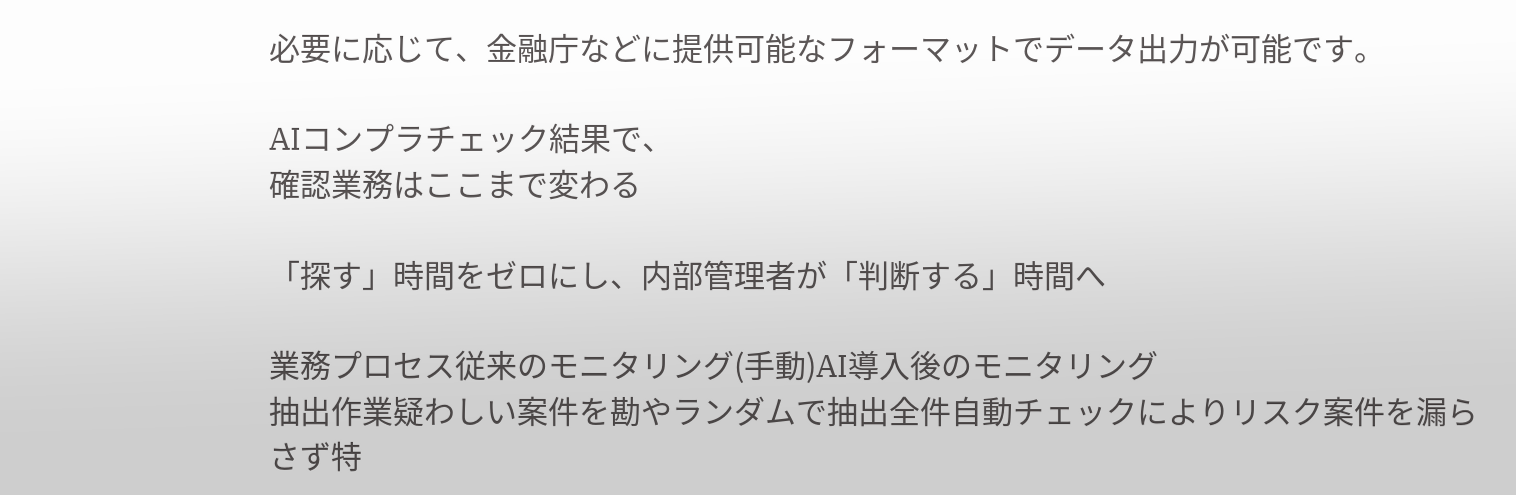必要に応じて、金融庁などに提供可能なフォーマットでデータ出力が可能です。

AIコンプラチェック結果で、
確認業務はここまで変わる

「探す」時間をゼロにし、内部管理者が「判断する」時間へ

業務プロセス従来のモニタリング(手動)AI導入後のモニタリング
抽出作業疑わしい案件を勘やランダムで抽出全件自動チェックによりリスク案件を漏らさず特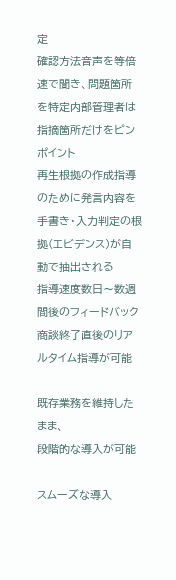定
確認方法音声を等倍速で聞き、問題箇所を特定内部管理者は指摘箇所だけをピンポイント
再生根拠の作成指導のために発言内容を手書き・入力判定の根拠(エビデンス)が自動で抽出される
指導速度数日〜数週間後のフィードバック商談終了直後のリアルタイム指導が可能

既存業務を維持したまま、
段階的な導入が可能

スムーズな導入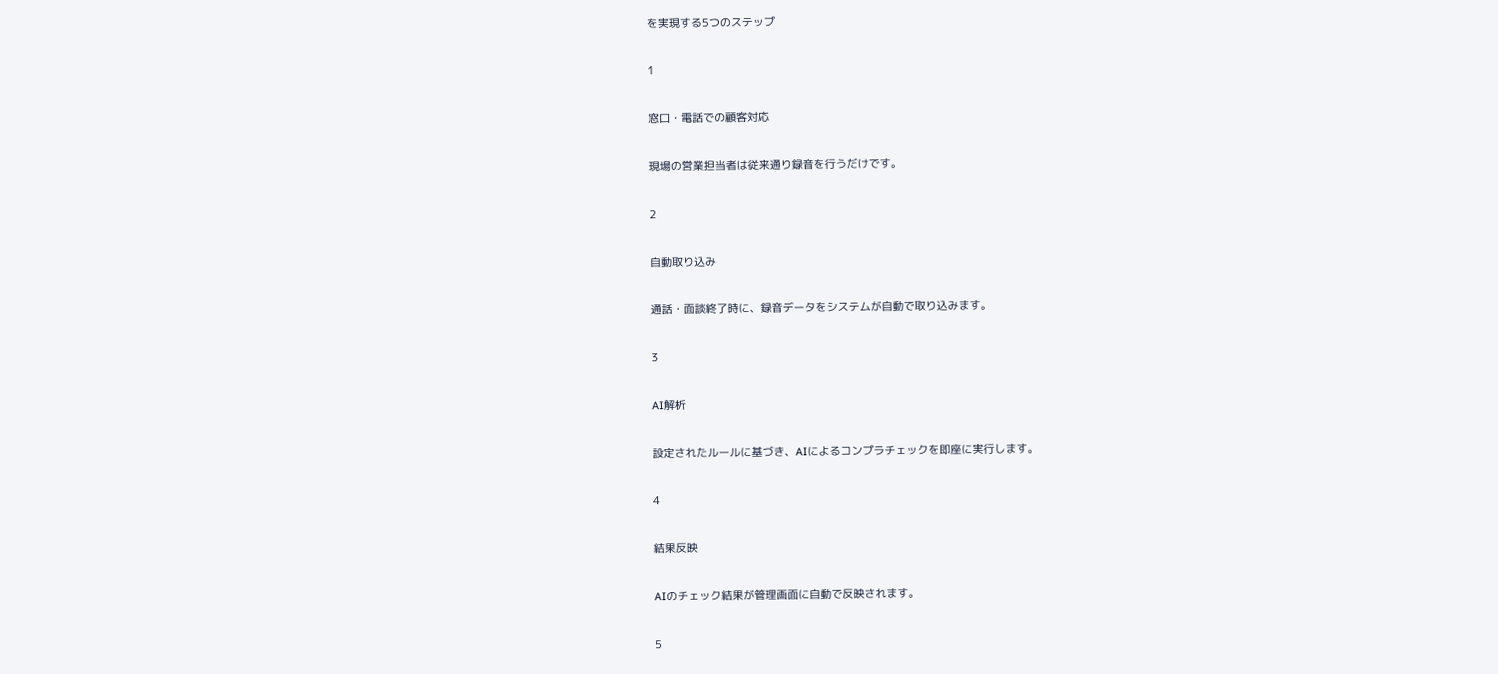を実現する5つのステップ

1

窓口・電話での顧客対応

現場の営業担当者は従来通り録音を行うだけです。

2

自動取り込み

通話・面談終了時に、録音データをシステムが自動で取り込みます。

3

AI解析

設定されたルールに基づき、AIによるコンプラチェックを即座に実行します。

4

結果反映

AIのチェック結果が管理画面に自動で反映されます。

5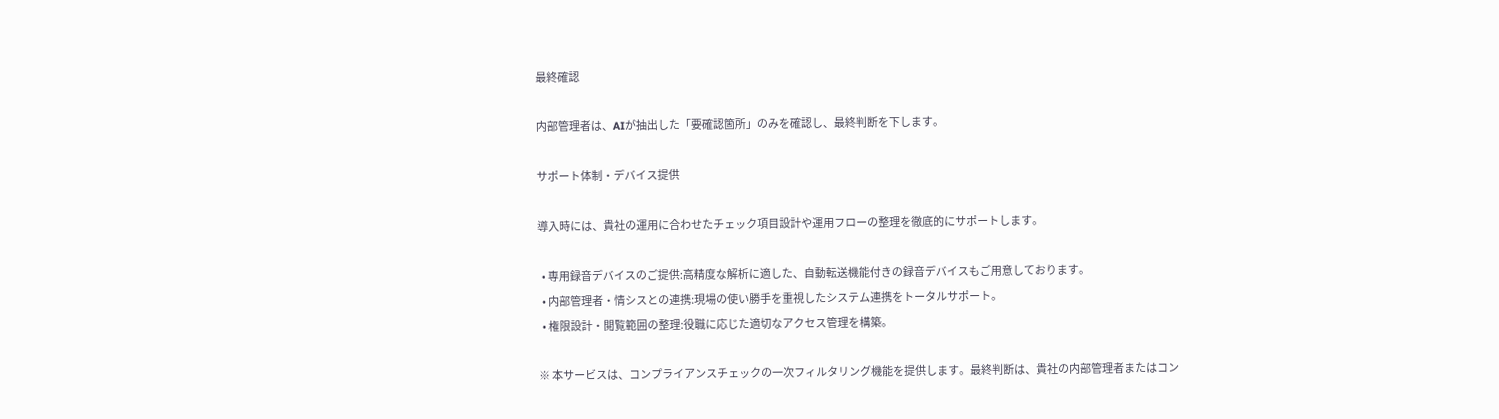最終確認

内部管理者は、AIが抽出した「要確認箇所」のみを確認し、最終判断を下します。

サポート体制・デバイス提供

導入時には、貴社の運用に合わせたチェック項目設計や運用フローの整理を徹底的にサポートします。

  • 専用録音デバイスのご提供:高精度な解析に適した、自動転送機能付きの録音デバイスもご用意しております。
  • 内部管理者・情シスとの連携:現場の使い勝手を重視したシステム連携をトータルサポート。
  • 権限設計・閲覧範囲の整理:役職に応じた適切なアクセス管理を構築。

※ 本サービスは、コンプライアンスチェックの一次フィルタリング機能を提供します。最終判断は、貴社の内部管理者またはコン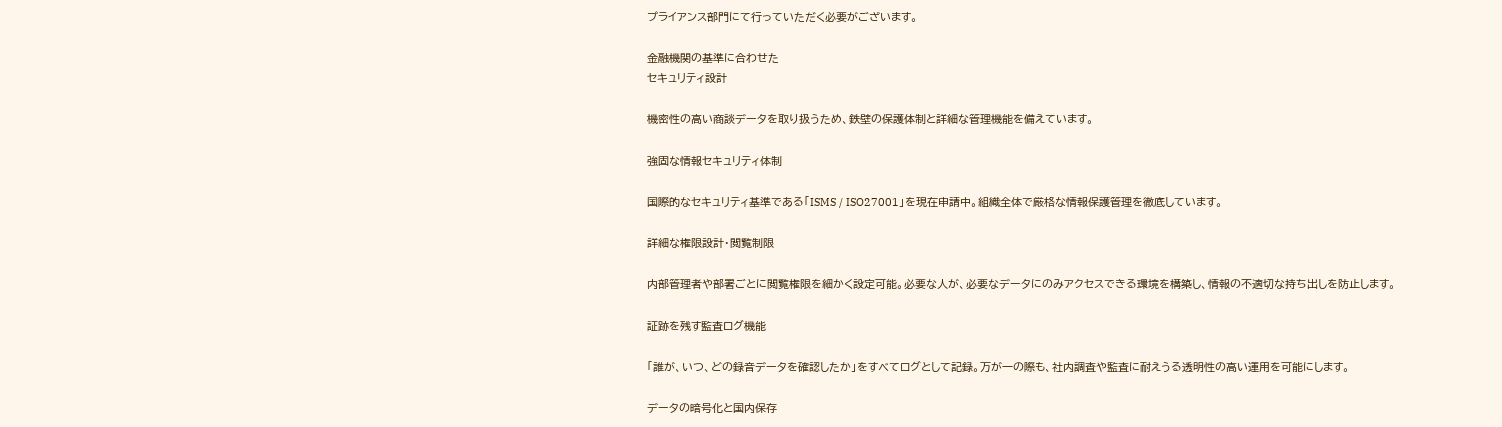プライアンス部門にて行っていただく必要がございます。

金融機関の基準に合わせた
セキュリティ設計

機密性の高い商談データを取り扱うため、鉄壁の保護体制と詳細な管理機能を備えています。

強固な情報セキュリティ体制

国際的なセキュリティ基準である「ISMS / ISO27001」を現在申請中。組織全体で厳格な情報保護管理を徹底しています。

詳細な権限設計・閲覧制限

内部管理者や部署ごとに閲覧権限を細かく設定可能。必要な人が、必要なデータにのみアクセスできる環境を構築し、情報の不適切な持ち出しを防止します。

証跡を残す監査ログ機能

「誰が、いつ、どの録音データを確認したか」をすべてログとして記録。万が一の際も、社内調査や監査に耐えうる透明性の高い運用を可能にします。

データの暗号化と国内保存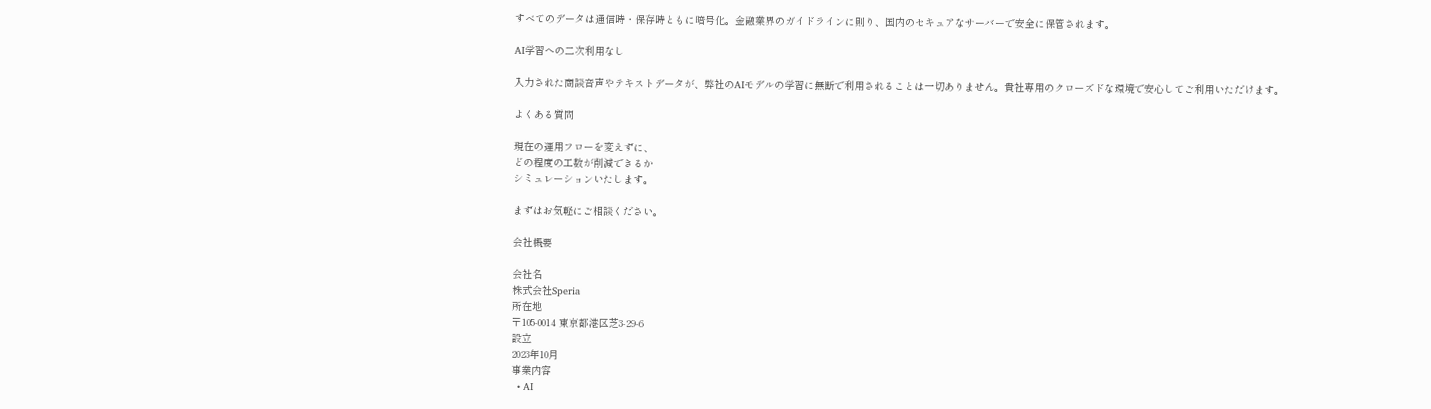すべてのデータは通信時・保存時ともに暗号化。金融業界のガイドラインに則り、国内のセキュアなサーバーで安全に保管されます。

AI学習への二次利用なし

入力された商談音声やテキストデータが、弊社のAIモデルの学習に無断で利用されることは一切ありません。貴社専用のクローズドな環境で安心してご利用いただけます。

よくある質問

現在の運用フローを変えずに、
どの程度の工数が削減できるか
シミュレーションいたします。

まずはお気軽にご相談ください。

会社概要

会社名
株式会社Speria
所在地
〒105-0014 東京都港区芝3-29-6
設立
2023年10月
事業内容
  • AI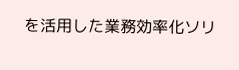を活用した業務効率化ソリ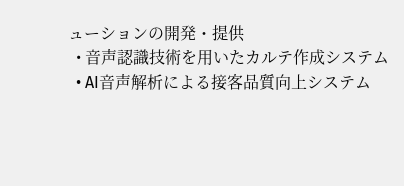ューションの開発・提供
  • 音声認識技術を用いたカルテ作成システム
  • AI音声解析による接客品質向上システム